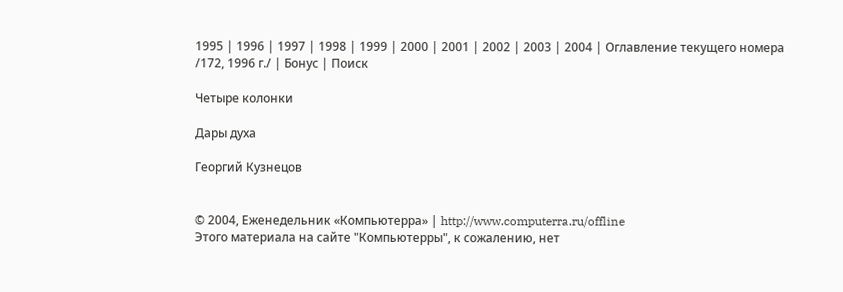1995 | 1996 | 1997 | 1998 | 1999 | 2000 | 2001 | 2002 | 2003 | 2004 | Оглавление текущего номера /172, 1996 г./ | Бонус | Поиск

Четыре колонки

Дары духа

Георгий Кузнецов


© 2004, Еженедельник «Компьютерра» | http://www.computerra.ru/offline
Этого материала на сайте "Компьютерры", к сожалению, нет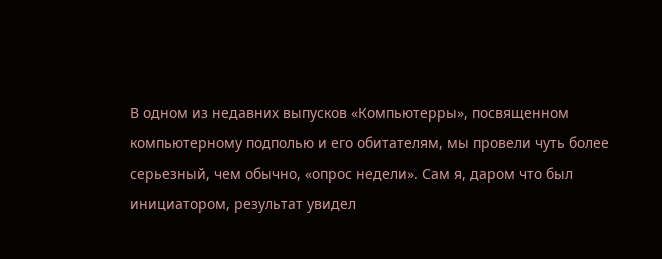В одном из недавних выпусков «Компьютерры», посвященном компьютерному подполью и его обитателям, мы провели чуть более серьезный, чем обычно, «опрос недели». Сам я, даром что был инициатором, результат увидел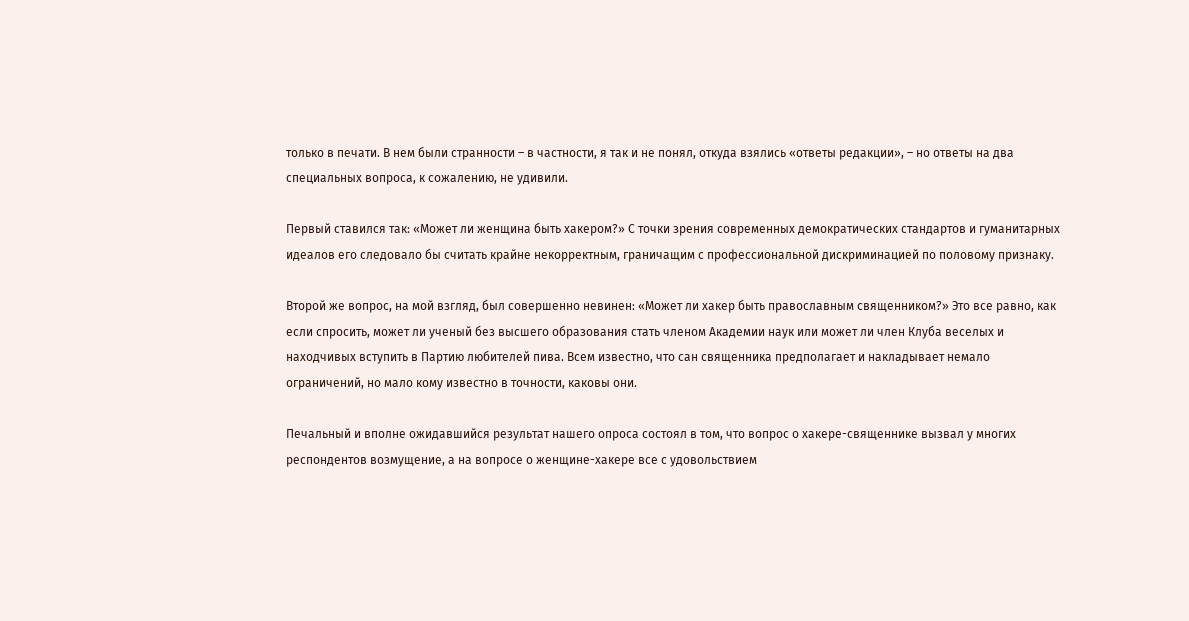только в печати. В нем были странности – в частности, я так и не понял, откуда взялись «ответы редакции», – но ответы на два специальных вопроса, к сожалению, не удивили.

Первый ставился так: «Может ли женщина быть хакером?» С точки зрения современных демократических стандартов и гуманитарных идеалов его следовало бы считать крайне некорректным, граничащим с профессиональной дискриминацией по половому признаку.

Второй же вопрос, на мой взгляд, был совершенно невинен: «Может ли хакер быть православным священником?» Это все равно, как если спросить, может ли ученый без высшего образования стать членом Академии наук или может ли член Клуба веселых и находчивых вступить в Партию любителей пива. Всем известно, что сан священника предполагает и накладывает немало ограничений, но мало кому известно в точности, каковы они.

Печальный и вполне ожидавшийся результат нашего опроса состоял в том, что вопрос о хакере-священнике вызвал у многих респондентов возмущение, а на вопросе о женщине-хакере все с удовольствием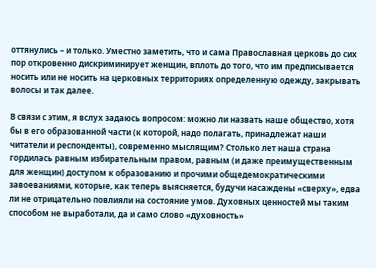оттянулись – и только. Уместно заметить, что и сама Православная церковь до сих пор откровенно дискриминирует женщин, вплоть до того, что им предписывается носить или не носить на церковных территориях определенную одежду, закрывать волосы и так далее.

В связи с этим, я вслух задаюсь вопросом: можно ли назвать наше общество, хотя бы в его образованной части (к которой, надо полагать, принадлежат наши читатели и респонденты), современно мыслящим? Столько лет наша страна гордилась равным избирательным правом, равным (и даже преимущественным для женщин) доступом к образованию и прочими общедемократическими завоеваниями, которые, как теперь выясняется, будучи насаждены «сверху», едва ли не отрицательно повлияли на состояние умов. Духовных ценностей мы таким способом не выработали, да и само слово «духовность»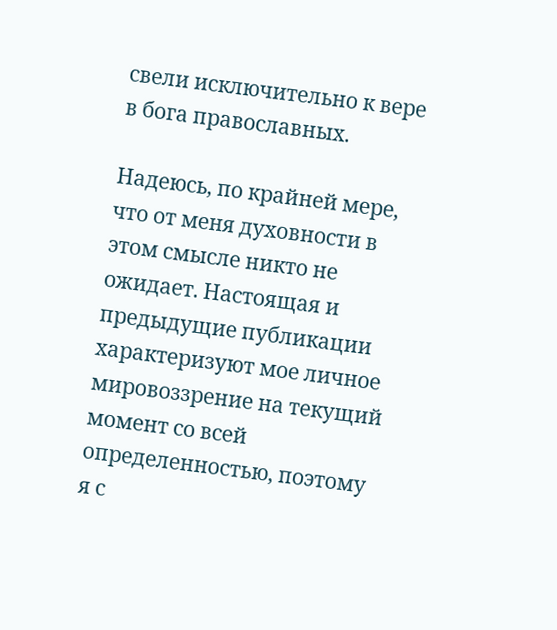свели исключительно к вере в бога православных.

Надеюсь, по крайней мере, что от меня духовности в этом смысле никто не ожидает. Настоящая и предыдущие публикации характеризуют мое личное мировоззрение на текущий момент со всей определенностью, поэтому я с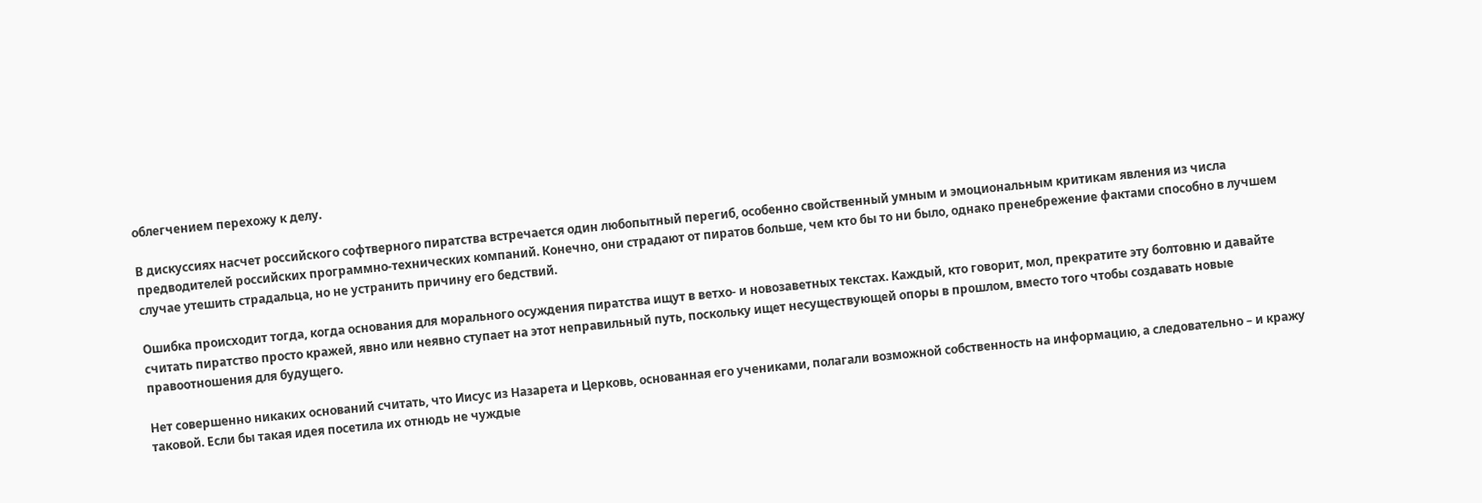облегчением перехожу к делу.

В дискуссиях насчет российского софтверного пиратства встречается один любопытный перегиб, особенно свойственный умным и эмоциональным критикам явления из числа предводителей российских программно-технических компаний. Конечно, они страдают от пиратов больше, чем кто бы то ни было, однако пренебрежение фактами способно в лучшем случае утешить страдальца, но не устранить причину его бедствий.

Ошибка происходит тогда, когда основания для морального осуждения пиратства ищут в ветхо- и новозаветных текстах. Каждый, кто говорит, мол, прекратите эту болтовню и давайте считать пиратство просто кражей, явно или неявно ступает на этот неправильный путь, поскольку ищет несуществующей опоры в прошлом, вместо того чтобы создавать новые правоотношения для будущего.

Нет совершенно никаких оснований считать, что Иисус из Назарета и Церковь, основанная его учениками, полагали возможной собственность на информацию, а следовательно – и кражу таковой. Если бы такая идея посетила их отнюдь не чуждые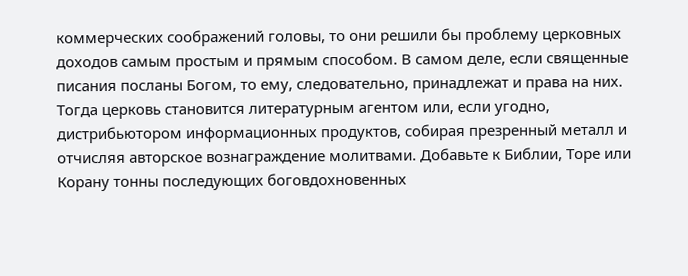коммерческих соображений головы, то они решили бы проблему церковных доходов самым простым и прямым способом. В самом деле, если священные писания посланы Богом, то ему, следовательно, принадлежат и права на них. Тогда церковь становится литературным агентом или, если угодно, дистрибьютором информационных продуктов, собирая презренный металл и отчисляя авторское вознаграждение молитвами. Добавьте к Библии, Торе или Корану тонны последующих боговдохновенных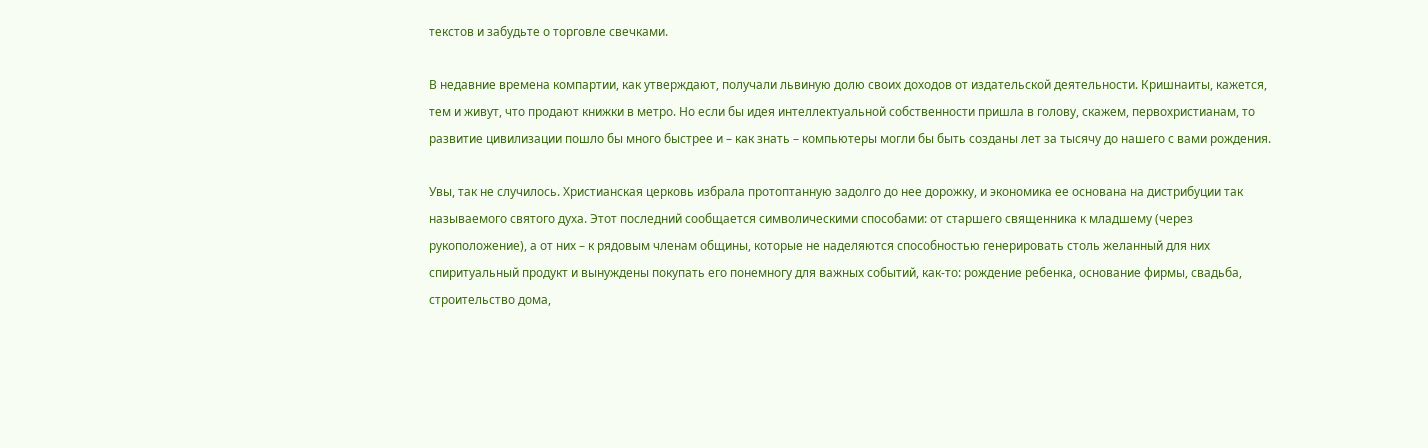текстов и забудьте о торговле свечками.

В недавние времена компартии, как утверждают, получали львиную долю своих доходов от издательской деятельности. Кришнаиты, кажется, тем и живут, что продают книжки в метро. Но если бы идея интеллектуальной собственности пришла в голову, скажем, первохристианам, то развитие цивилизации пошло бы много быстрее и – как знать – компьютеры могли бы быть созданы лет за тысячу до нашего с вами рождения.

Увы, так не случилось. Христианская церковь избрала протоптанную задолго до нее дорожку, и экономика ее основана на дистрибуции так называемого святого духа. Этот последний сообщается символическими способами: от старшего священника к младшему (через рукоположение), а от них – к рядовым членам общины, которые не наделяются способностью генерировать столь желанный для них спиритуальный продукт и вынуждены покупать его понемногу для важных событий, как-то: рождение ребенка, основание фирмы, свадьба, строительство дома,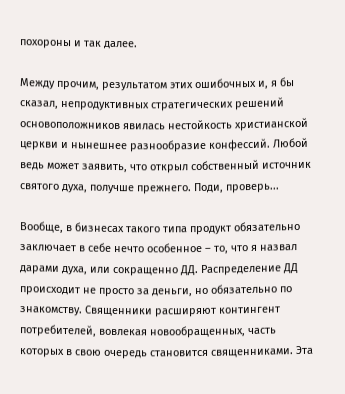похороны и так далее.

Между прочим, результатом этих ошибочных и, я бы сказал, непродуктивных стратегических решений основоположников явилась нестойкость христианской церкви и нынешнее разнообразие конфессий. Любой ведь может заявить, что открыл собственный источник святого духа, получше прежнего. Поди, проверь...

Вообще, в бизнесах такого типа продукт обязательно заключает в себе нечто особенное – то, что я назвал дарами духа, или сокращенно ДД. Распределение ДД происходит не просто за деньги, но обязательно по знакомству. Священники расширяют контингент потребителей, вовлекая новообращенных, часть которых в свою очередь становится священниками. Эта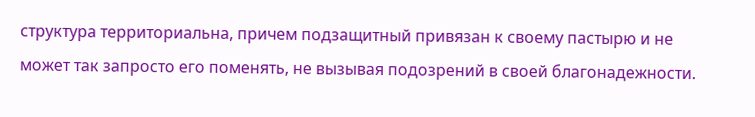структура территориальна, причем подзащитный привязан к своему пастырю и не может так запросто его поменять, не вызывая подозрений в своей благонадежности.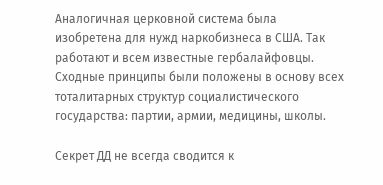Аналогичная церковной система была изобретена для нужд наркобизнеса в США. Так работают и всем известные гербалайфовцы. Сходные принципы были положены в основу всех тоталитарных структур социалистического государства: партии, армии, медицины, школы.

Секрет ДД не всегда сводится к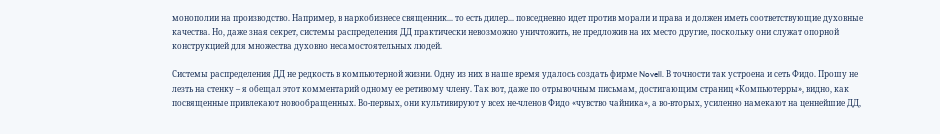монополии на производство. Например, в наркобизнесе священник... то есть дилер... повседневно идет против морали и права и должен иметь соответствующие духовные качества. Но, даже зная секрет, системы распределения ДД практически невозможно уничтожить, не предложив на их место другие, поскольку они служат опорной конструкцией для множества духовно несамостоятельных людей.

Системы распределения ДД не редкость в компьютерной жизни. Одну из них в наше время удалось создать фирме Novell. В точности так устроена и сеть Фидо. Прошу не лезть на стенку – я обещал этот комментарий одному ее ретивому члену. Так вот, даже по отрывочным письмам, достигающим страниц «Компьютерры», видно, как посвященные привлекают новообращенных. Во-первых, они культивируют у всех не-членов Фидо «чувство чайника», а во-вторых, усиленно намекают на ценнейшие ДД,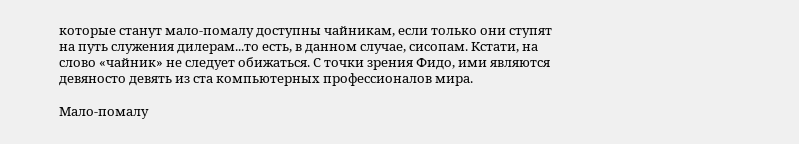которые станут мало-помалу доступны чайникам, если только они ступят на путь служения дилерам...то есть, в данном случае, сисопам. Кстати, на слово «чайник» не следует обижаться. С точки зрения Фидо, ими являются девяносто девять из ста компьютерных профессионалов мира.

Мало-помалу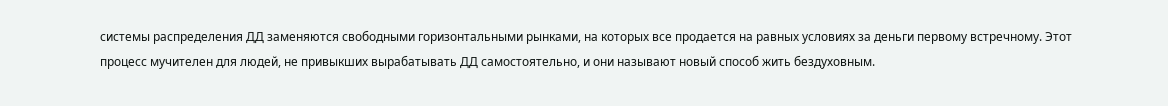системы распределения ДД заменяются свободными горизонтальными рынками, на которых все продается на равных условиях за деньги первому встречному. Этот процесс мучителен для людей, не привыкших вырабатывать ДД самостоятельно, и они называют новый способ жить бездуховным.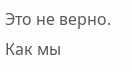Это не верно. Как мы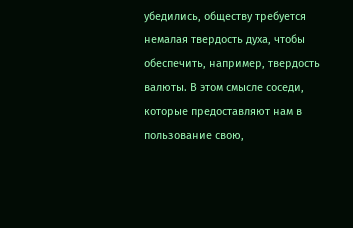убедились, обществу требуется немалая твердость духа, чтобы обеспечить, например, твердость валюты. В этом смысле соседи, которые предоставляют нам в пользование свою,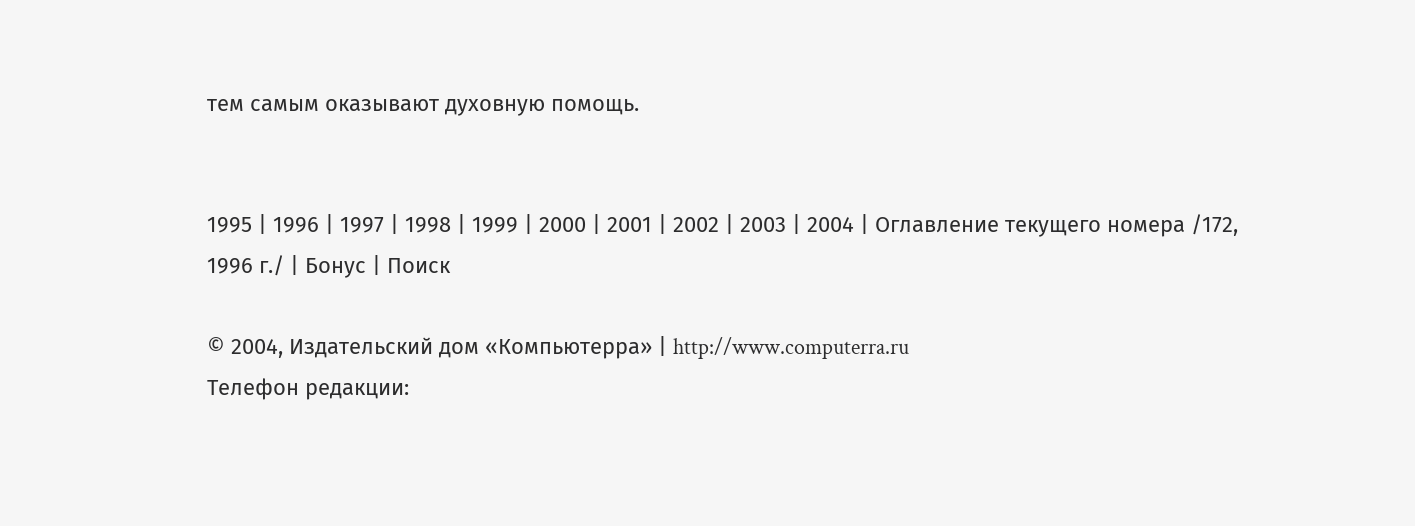тем самым оказывают духовную помощь.


1995 | 1996 | 1997 | 1998 | 1999 | 2000 | 2001 | 2002 | 2003 | 2004 | Оглавление текущего номера /172, 1996 г./ | Бонус | Поиск

© 2004, Издательский дом «Компьютерра» | http://www.computerra.ru
Телефон редакции: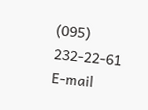(095) 232-22-61
E-mail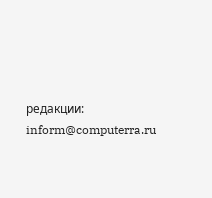редакции: inform@computerra.ru